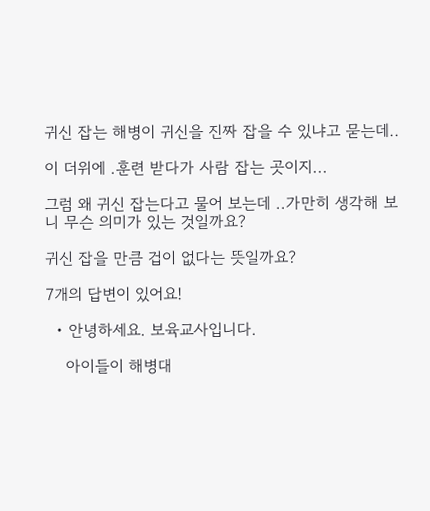귀신 잡는 해병이 귀신을 진짜 잡을 수 있냐고 묻는데..

이 더위에 .훈련 받다가 사람 잡는 곳이지...

그럼 왜 귀신 잡는다고 물어 보는데 ..가만히 생각해 보니 무슨 의미가 있는 것일까요?

귀신 잡을 만큼 겁이 없다는 뜻일까요?

7개의 답변이 있어요!

  • 안녕하세요. 보육교사입니다.

    아이들이 해병대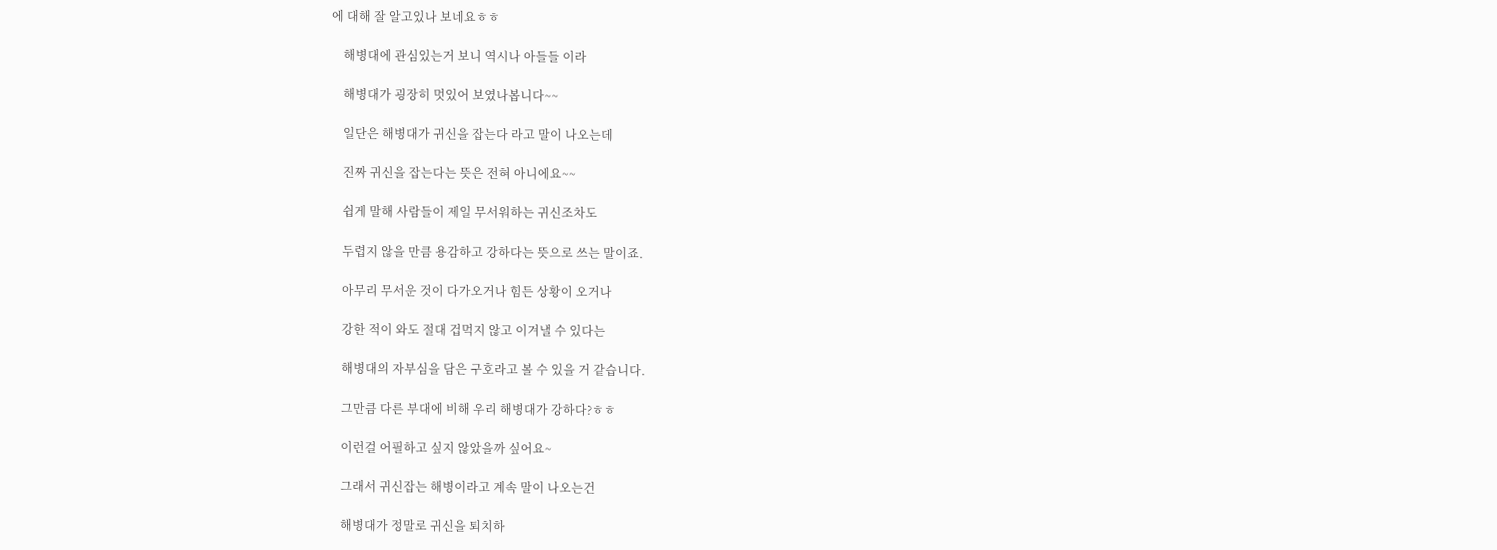에 대해 잘 알고있나 보네요ㅎㅎ

    해병대에 관심있는거 보니 역시나 아들들 이라

    해병대가 굉장히 멋있어 보였나봅니다~~

    일단은 해병대가 귀신을 잡는다 라고 말이 나오는데

    진짜 귀신을 잡는다는 뜻은 전혀 아니에요~~

    쉽게 말해 사람들이 제일 무서워하는 귀신조차도

    두렵지 않을 만큼 용감하고 강하다는 뜻으로 쓰는 말이죠.

    아무리 무서운 것이 다가오거나 힘든 상황이 오거나

    강한 적이 와도 절대 겁먹지 않고 이겨낼 수 있다는

    해병대의 자부심을 담은 구호라고 볼 수 있을 거 같습니다.

    그만큼 다른 부대에 비해 우리 해병대가 강하다?ㅎㅎ

    이런걸 어필하고 싶지 않았을까 싶어요~

    그래서 귀신잡는 해병이라고 계속 말이 나오는건

    해병대가 정말로 귀신을 퇴치하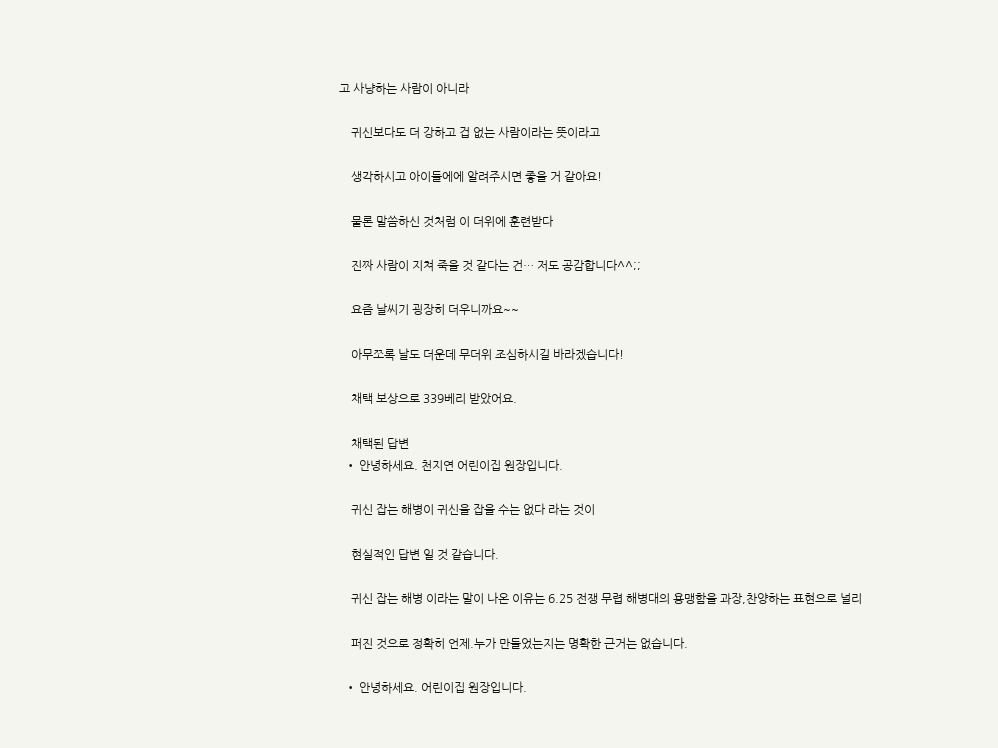고 사냥하는 사람이 아니라

    귀신보다도 더 강하고 겁 없는 사람이라는 뜻이라고

    생각하시고 아이들에에 알려주시면 좋을 거 같아요!

    물론 말씀하신 것처럼 이 더위에 훈련받다

    진짜 사람이 지쳐 죽을 것 같다는 건… 저도 공감합니다^^;;

    요즘 날씨기 굉장히 더우니까요~~

    아무쪼록 날도 더운데 무더위 조심하시길 바라겠습니다!

    채택 보상으로 339베리 받았어요.

    채택된 답변
  • 안녕하세요. 천지연 어린이집 원장입니다.

    귀신 잡는 해병이 귀신을 잡을 수는 없다 라는 것이

    현실적인 답변 일 것 같습니다.

    귀신 잡는 해병 이라는 말이 나온 이유는 6.25 전쟁 무렵 해병대의 용맹함을 과장,찬양하는 표현으로 널리

    퍼진 것으로 정확히 언제.누가 만들었는지는 명확한 근거는 없습니다.

  • 안녕하세요. 어린이집 원장입니다.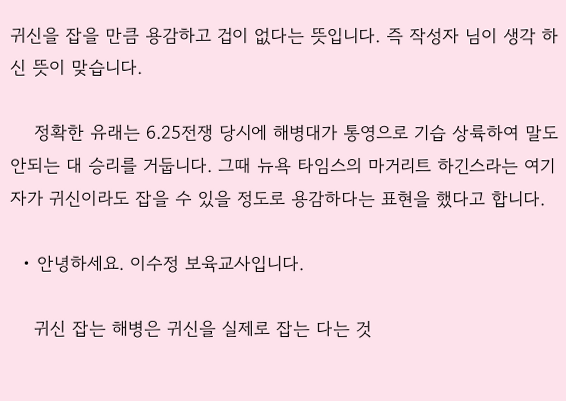귀신을 잡을 만큼 용감하고 겁이 없다는 뜻입니다. 즉 작성자 님이 생각 하신 뜻이 맞습니다.

    정확한 유래는 6.25전쟁 당시에 해병대가 통영으로 기습 상륙하여 말도 안되는 대 승리를 거둡니다. 그때 뉴욕 타임스의 마거리트 하긴스라는 여기자가 귀신이라도 잡을 수 있을 정도로 용감하다는 표현을 했다고 합니다.

  • 안녕하세요. 이수정 보육교사입니다.

    귀신 잡는 해병은 귀신을 실제로 잡는 다는 것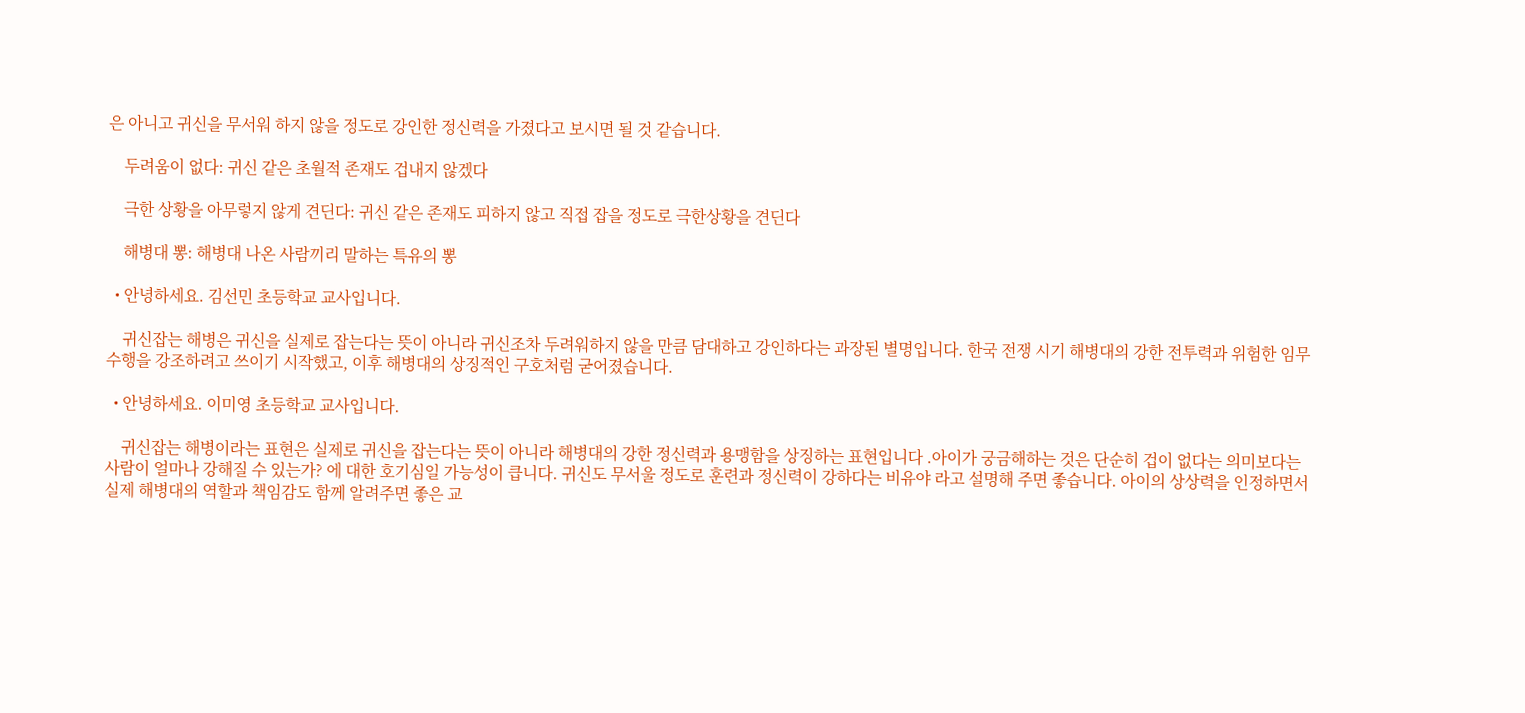은 아니고 귀신을 무서워 하지 않을 정도로 강인한 정신력을 가졌다고 보시면 될 것 같습니다.

    두려움이 없다: 귀신 같은 초월적 존재도 겁내지 않겠다

    극한 상황을 아무렇지 않게 견딘다: 귀신 같은 존재도 피하지 않고 직접 잡을 정도로 극한상황을 견딘다

    해병대 뽕: 해병대 나온 사람끼리 말하는 특유의 뽕

  • 안녕하세요. 김선민 초등학교 교사입니다.

    귀신잡는 해병은 귀신을 실제로 잡는다는 뜻이 아니라 귀신조차 두려워하지 않을 만큼 담대하고 강인하다는 과장된 별명입니다. 한국 전쟁 시기 해병대의 강한 전투력과 위험한 임무 수행을 강조하려고 쓰이기 시작했고, 이후 해병대의 상징적인 구호처럼 굳어졌습니다.

  • 안녕하세요. 이미영 초등학교 교사입니다.

    귀신잡는 해병이라는 표현은 실제로 귀신을 잡는다는 뜻이 아니라 해병대의 강한 정신력과 용맹함을 상징하는 표현입니다 .아이가 궁금해하는 것은 단순히 겁이 없다는 의미보다는 사람이 얼마나 강해질 수 있는가? 에 대한 호기심일 가능성이 큽니다. 귀신도 무서울 정도로 훈련과 정신력이 강하다는 비유야 라고 설명해 주면 좋습니다. 아이의 상상력을 인정하면서 실제 해병대의 역할과 책임감도 함께 알려주면 좋은 교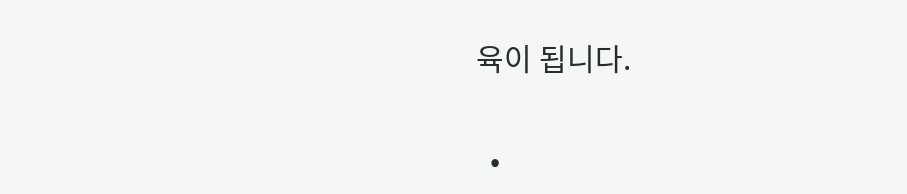육이 됩니다.

  •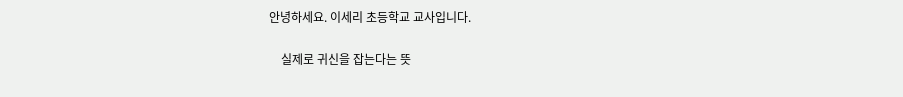안녕하세요. 이세리 초등학교 교사입니다.

    실제로 귀신을 잡는다는 뜻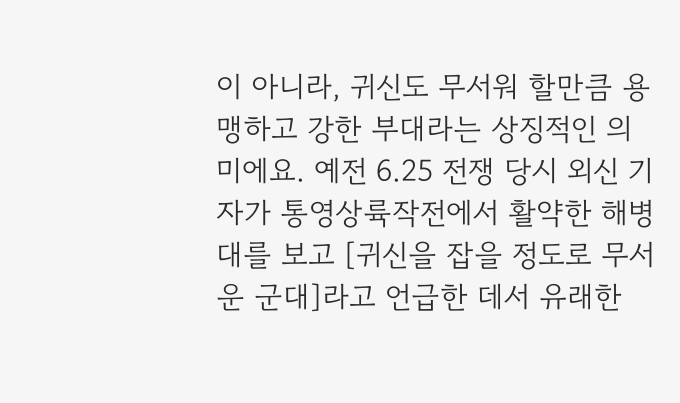이 아니라, 귀신도 무서워 할만큼 용맹하고 강한 부대라는 상징적인 의미에요. 예전 6.25 전쟁 당시 외신 기자가 통영상륙작전에서 활약한 해병대를 보고 [귀신을 잡을 정도로 무서운 군대]라고 언급한 데서 유래한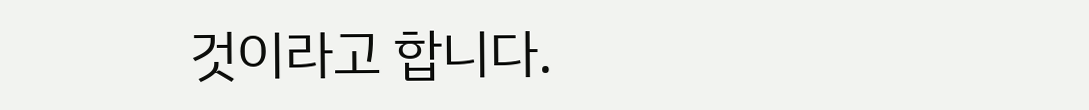것이라고 합니다.